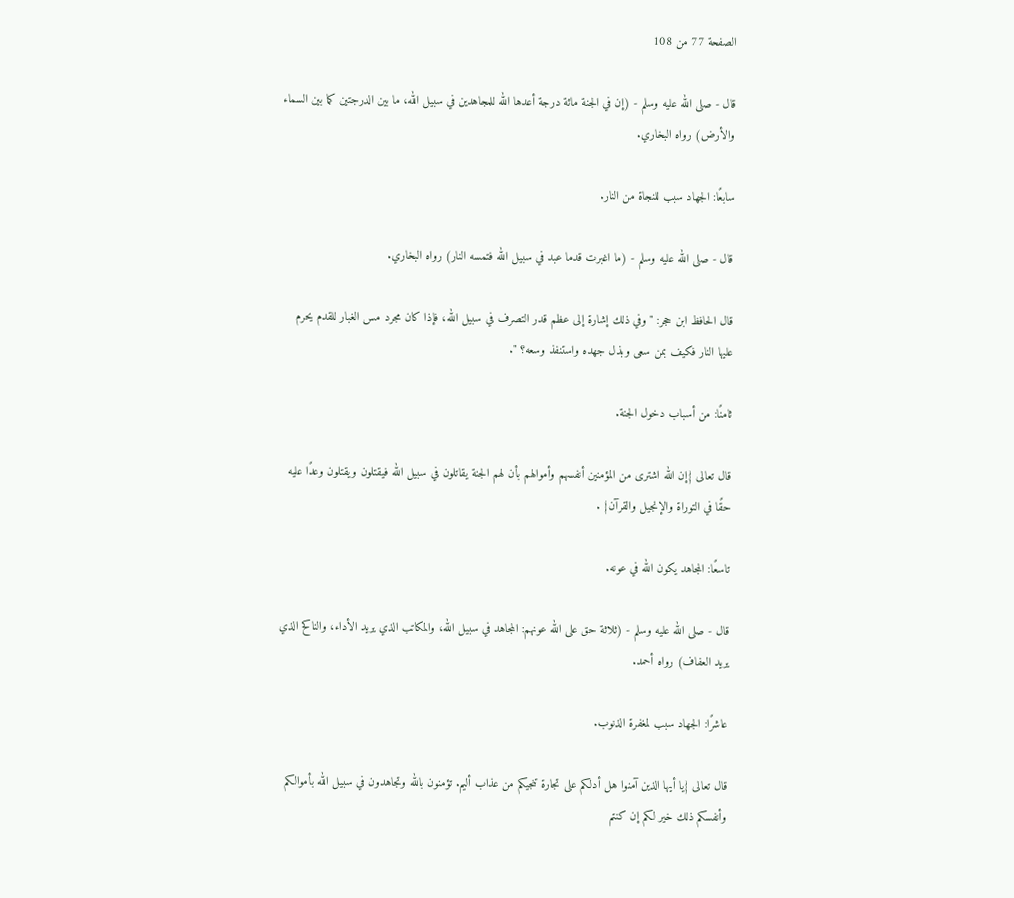الصفحة 77 من 108

قال - صلى الله عليه وسلم - (إن في الجنة مائة درجة أعدها الله للمجاهدين في سبيل الله، ما بين الدرجتين كما بين السماء والأرض) رواه البخاري.

سابعًا: الجهاد سبب للنجاة من النار.

قال - صلى الله عليه وسلم - (ما اغبرت قدما عبد في سبيل الله فتمسه النار) رواه البخاري.

قال الحافظ ابن حجر: " وفي ذلك إشارة إلى عظم قدر التصرف في سبيل الله، فإذا كان مجرد مس الغبار للقدم يحرم عليها النار فكيف بمن سعى وبذل جهده واستنفذ وسعه؟ ".

ثامنًا: من أسباب دخول الجنة.

قال تعالى {إن الله اشترى من المؤمنين أنفسهم وأموالهم بأن لهم الجنة يقاتلون في سبيل الله فيقتلون ويقتلون وعدًا عليه حقًا في التوراة والإنجيل والقرآن} .

تاسعًا: المجاهد يكون الله في عونه.

قال - صلى الله عليه وسلم - (ثلاثة حق على الله عونهم: المجاهد في سبيل الله، والمكاتب الذي يريد الأداء، والناكح الذي يريد العفاف) رواه أحمد.

عاشرًا: الجهاد سبب لمغفرة الذنوب.

قال تعالى {يا أيها الذين آمنوا هل أدلكم على تجارة تنجيكم من عذاب أليم. تؤمنون بالله وتجاهدون في سبيل الله بأموالكم وأنفسكم ذلك خير لكم إن كنتم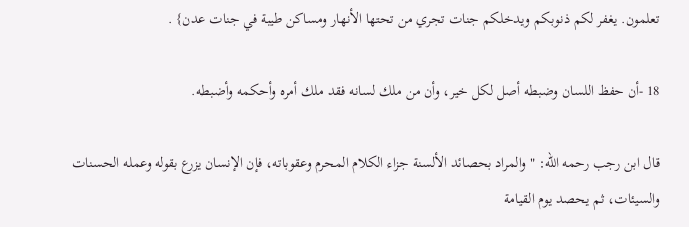تعلمون. يغفر لكم ذنوبكم ويدخلكم جنات تجري من تحتها الأنهار ومساكن طيبة في جنات عدن} .

18 -أن حفظ اللسان وضبطه أصل لكل خير، وأن من ملك لسانه فقد ملك أمره وأحكمه وأضبطه.

قال ابن رجب رحمه الله: " والمراد بحصائد الألسنة جزاء الكلام المحرم وعقوباته، فإن الإنسان يزرع بقوله وعمله الحسنات والسيئات، ثم يحصد يوم القيامة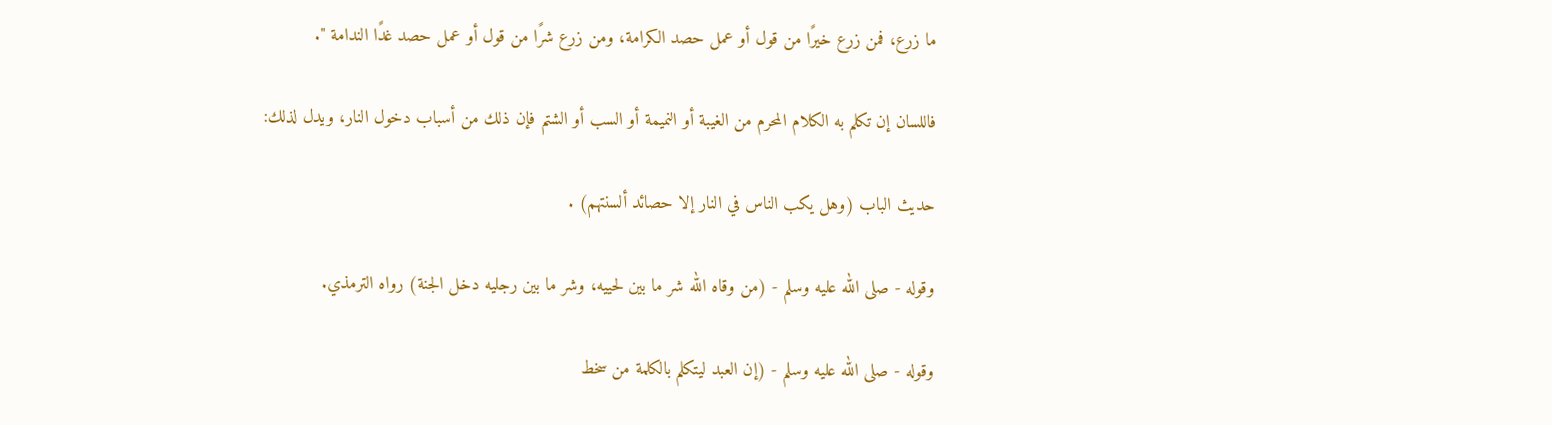ما زرع، فمن زرع خيرًا من قول أو عمل حصد الكرامة، ومن زرع شرًا من قول أو عمل حصد غدًا الندامة ".

فاللسان إن تكلم به الكلام المحرم من الغيبة أو النميمة أو السب أو الشتم فإن ذلك من أسباب دخول النار، ويدل لذلك:

حديث الباب (وهل يكب الناس في النار إلا حصائد ألسنتهم) .

وقوله - صلى الله عليه وسلم - (من وقاه الله شر ما بين لحييه، وشر ما بين رجليه دخل الجنة) رواه الترمذي.

وقوله - صلى الله عليه وسلم - (إن العبد ليتكلم بالكلمة من سخط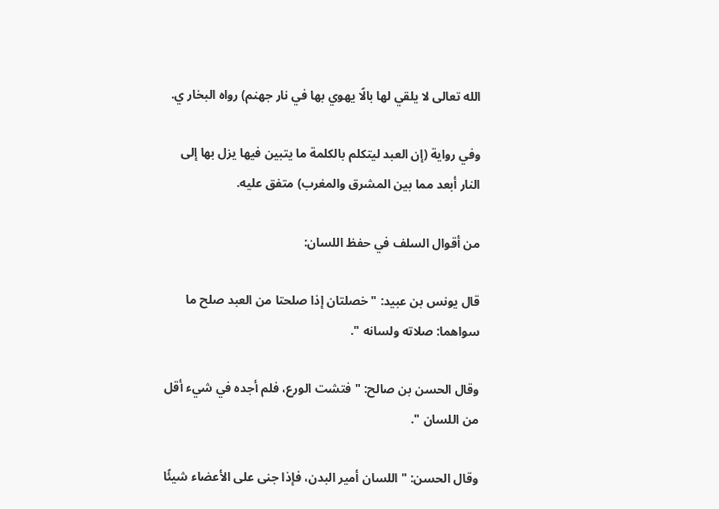الله تعالى لا يلقي لها بالًا يهوي بها في نار جهنم) رواه البخار ي.

وفي رواية (إن العبد ليتكلم بالكلمة ما يتبين فيها يزل بها إلى النار أبعد مما بين المشرق والمغرب) متفق عليه.

من أقوال السلف في حفظ اللسان:

قال يونس بن عبيد: " خصلتان إذا صلحتا من العبد صلح ما سواهما: صلاته ولسانه ".

وقال الحسن بن صالح: " فتشت الورع، فلم أجده في شيء أقل من اللسان ".

وقال الحسن: " اللسان أمير البدن، فإذا جنى على الأعضاء شيئًا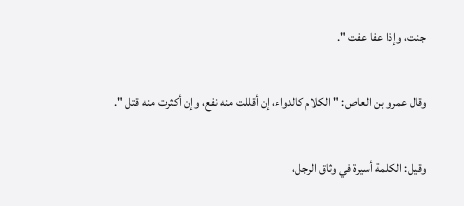جنت، وإذا عفا عفت ".

وقال عمرو بن العاص: " الكلام كالدواء، إن أقللت منه نفع، وإن أكثرت منه قتل ".

وقيل: الكلمة أسيرة في وثاق الرجل،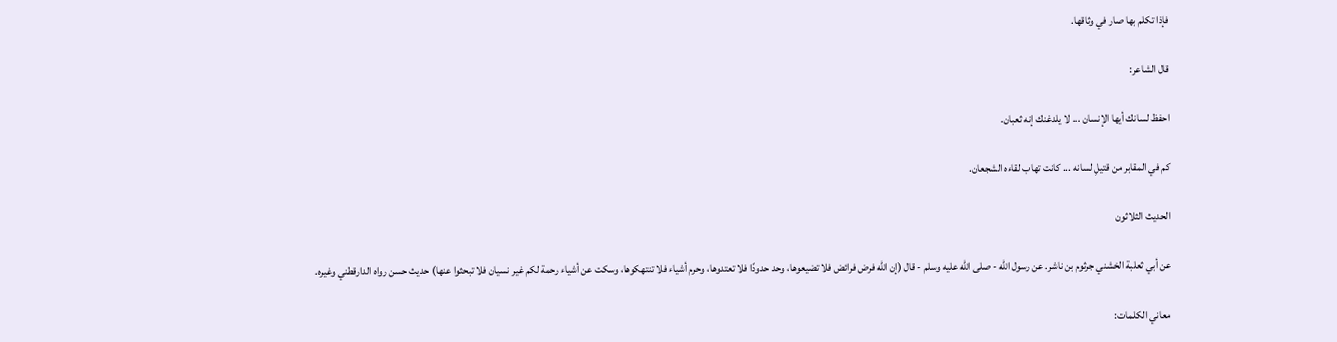فإذا تكلم بها صار في وثاقها.

قال الشاعر:

احفظ لسانك أيها الإنسان ... لا يلدغنك إنه ثعبان.

كم في المقابر من قتيلِ لسانه ... كانت تهاب لقاءه الشجعان.

الحديث الثلاثون

عن أبي ثعلبة الخشني جرثوم بن ناشر. عن رسول الله - صلى الله عليه وسلم - قال (إن الله فرض فرائض فلا تضيعوها، وحد حدودًا فلا تعتدوها، وحرم أشياء فلا تنتهكوها، وسكت عن أشياء رحمة لكم غير نسيان فلا تبحثوا عنها) حديث حسن رواه الدارقطني وغيره.

معاني الكلمات: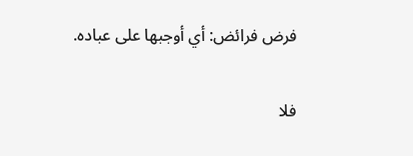فرض فرائض: أي أوجبها على عباده.

فلا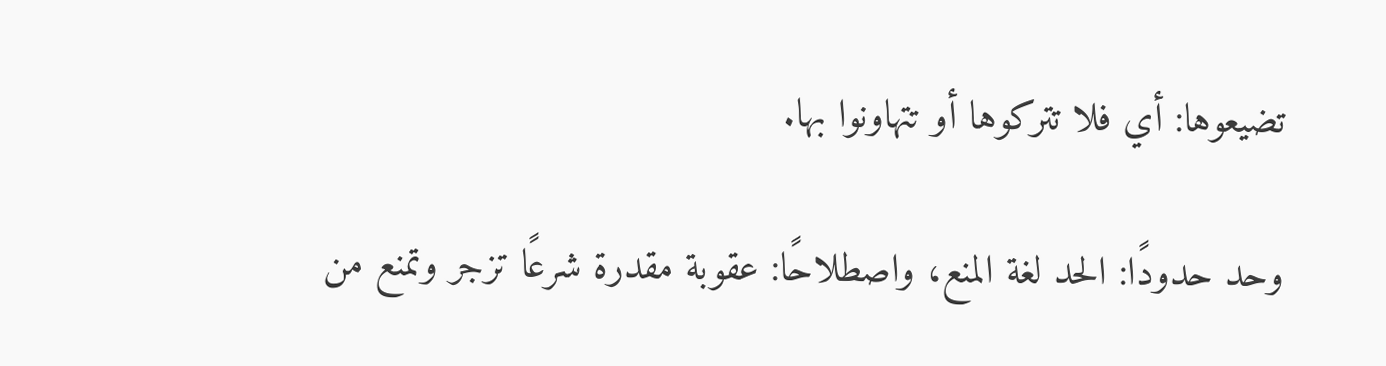تضيعوها: أي فلا تتركوها أو تتهاونوا بها.

وحد حدودًا: الحد لغة المنع، واصطلاحًا: عقوبة مقدرة شرعًا تزجر وتمنع من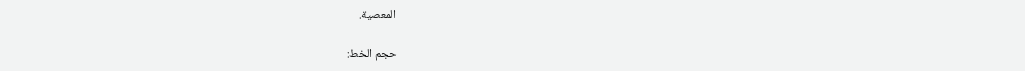المعصية.

حجم الخط: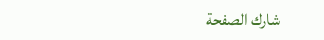شارك الصفحة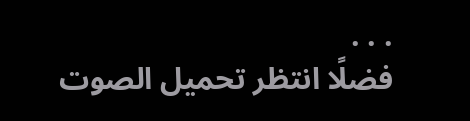. . .
فضلًا انتظر تحميل الصوت